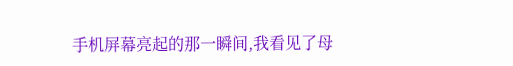手机屏幕亮起的那一瞬间,我看见了母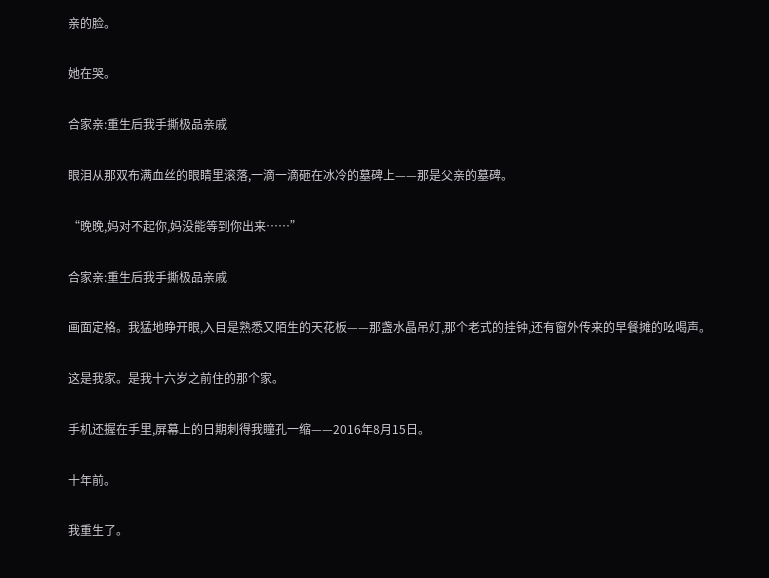亲的脸。

她在哭。

合家亲:重生后我手撕极品亲戚

眼泪从那双布满血丝的眼睛里滚落,一滴一滴砸在冰冷的墓碑上——那是父亲的墓碑。

“晚晚,妈对不起你,妈没能等到你出来……”

合家亲:重生后我手撕极品亲戚

画面定格。我猛地睁开眼,入目是熟悉又陌生的天花板——那盏水晶吊灯,那个老式的挂钟,还有窗外传来的早餐摊的吆喝声。

这是我家。是我十六岁之前住的那个家。

手机还握在手里,屏幕上的日期刺得我瞳孔一缩——2016年8月15日。

十年前。

我重生了。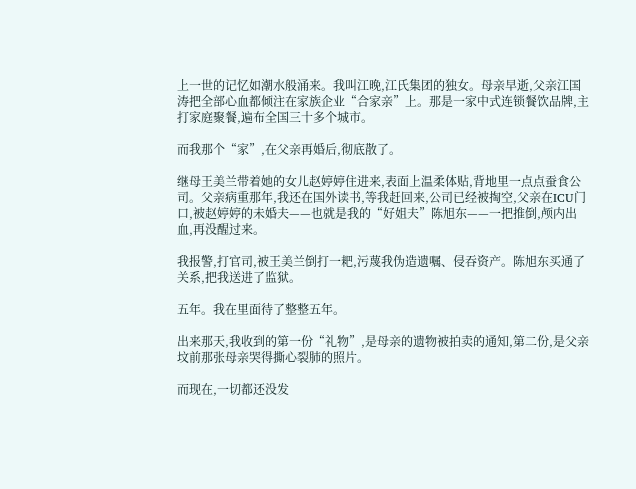上一世的记忆如潮水般涌来。我叫江晚,江氏集团的独女。母亲早逝,父亲江国涛把全部心血都倾注在家族企业“合家亲”上。那是一家中式连锁餐饮品牌,主打家庭聚餐,遍布全国三十多个城市。

而我那个“家”,在父亲再婚后,彻底散了。

继母王美兰带着她的女儿赵婷婷住进来,表面上温柔体贴,背地里一点点蚕食公司。父亲病重那年,我还在国外读书,等我赶回来,公司已经被掏空,父亲在ICU门口,被赵婷婷的未婚夫——也就是我的“好姐夫”陈旭东——一把推倒,颅内出血,再没醒过来。

我报警,打官司,被王美兰倒打一耙,污蔑我伪造遗嘱、侵吞资产。陈旭东买通了关系,把我送进了监狱。

五年。我在里面待了整整五年。

出来那天,我收到的第一份“礼物”,是母亲的遗物被拍卖的通知,第二份,是父亲坟前那张母亲哭得撕心裂肺的照片。

而现在,一切都还没发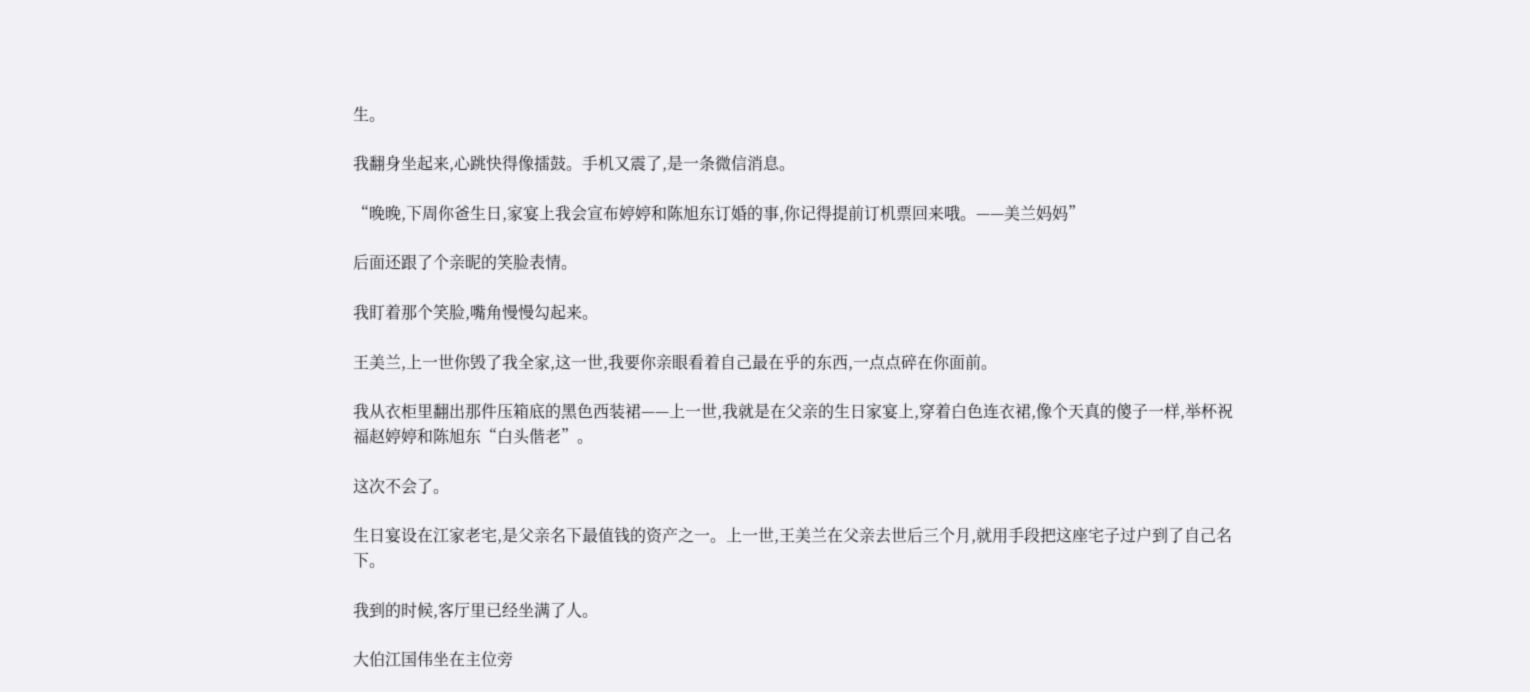生。

我翻身坐起来,心跳快得像擂鼓。手机又震了,是一条微信消息。

“晚晚,下周你爸生日,家宴上我会宣布婷婷和陈旭东订婚的事,你记得提前订机票回来哦。——美兰妈妈”

后面还跟了个亲昵的笑脸表情。

我盯着那个笑脸,嘴角慢慢勾起来。

王美兰,上一世你毁了我全家,这一世,我要你亲眼看着自己最在乎的东西,一点点碎在你面前。

我从衣柜里翻出那件压箱底的黑色西装裙——上一世,我就是在父亲的生日家宴上,穿着白色连衣裙,像个天真的傻子一样,举杯祝福赵婷婷和陈旭东“白头偕老”。

这次不会了。

生日宴设在江家老宅,是父亲名下最值钱的资产之一。上一世,王美兰在父亲去世后三个月,就用手段把这座宅子过户到了自己名下。

我到的时候,客厅里已经坐满了人。

大伯江国伟坐在主位旁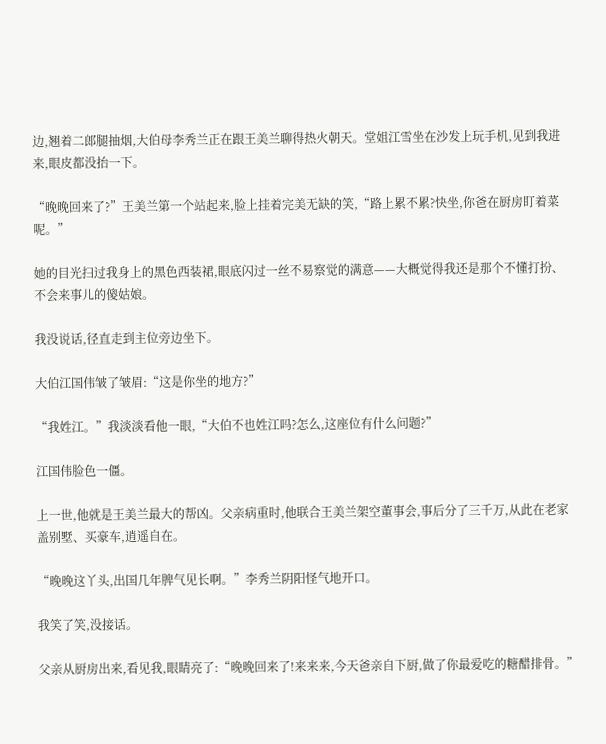边,翘着二郎腿抽烟,大伯母李秀兰正在跟王美兰聊得热火朝天。堂姐江雪坐在沙发上玩手机,见到我进来,眼皮都没抬一下。

“晚晚回来了?”王美兰第一个站起来,脸上挂着完美无缺的笑,“路上累不累?快坐,你爸在厨房盯着菜呢。”

她的目光扫过我身上的黑色西装裙,眼底闪过一丝不易察觉的满意——大概觉得我还是那个不懂打扮、不会来事儿的傻姑娘。

我没说话,径直走到主位旁边坐下。

大伯江国伟皱了皱眉:“这是你坐的地方?”

“我姓江。”我淡淡看他一眼,“大伯不也姓江吗?怎么,这座位有什么问题?”

江国伟脸色一僵。

上一世,他就是王美兰最大的帮凶。父亲病重时,他联合王美兰架空董事会,事后分了三千万,从此在老家盖别墅、买豪车,逍遥自在。

“晚晚这丫头,出国几年脾气见长啊。”李秀兰阴阳怪气地开口。

我笑了笑,没接话。

父亲从厨房出来,看见我,眼睛亮了:“晚晚回来了!来来来,今天爸亲自下厨,做了你最爱吃的糖醋排骨。”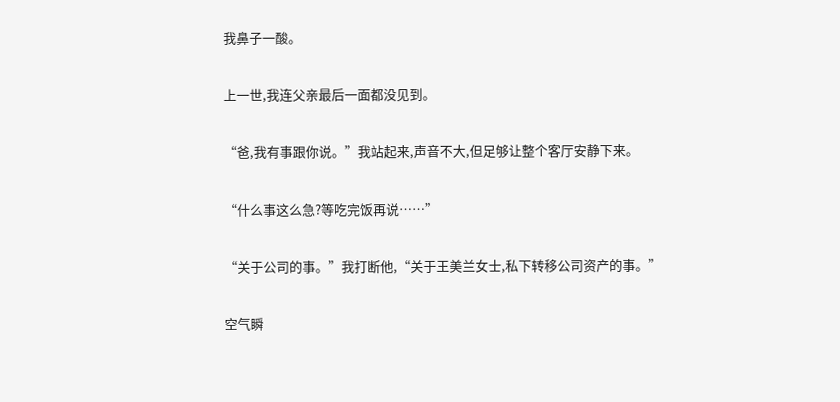我鼻子一酸。

上一世,我连父亲最后一面都没见到。

“爸,我有事跟你说。”我站起来,声音不大,但足够让整个客厅安静下来。

“什么事这么急?等吃完饭再说……”

“关于公司的事。”我打断他,“关于王美兰女士,私下转移公司资产的事。”

空气瞬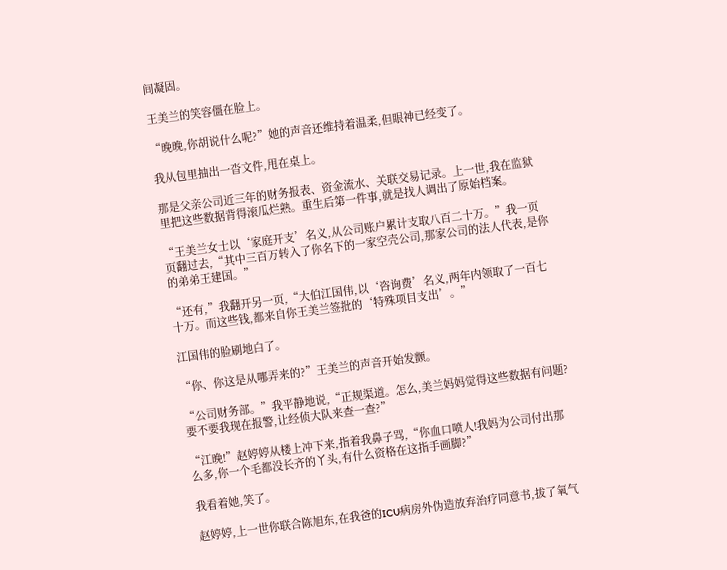间凝固。

王美兰的笑容僵在脸上。

“晚晚,你胡说什么呢?”她的声音还维持着温柔,但眼神已经变了。

我从包里抽出一沓文件,甩在桌上。

那是父亲公司近三年的财务报表、资金流水、关联交易记录。上一世,我在监狱里把这些数据背得滚瓜烂熟。重生后第一件事,就是找人调出了原始档案。

“王美兰女士以‘家庭开支’名义,从公司账户累计支取八百二十万。”我一页页翻过去,“其中三百万转入了你名下的一家空壳公司,那家公司的法人代表,是你的弟弟王建国。”

“还有,”我翻开另一页,“大伯江国伟,以‘咨询费’名义,两年内领取了一百七十万。而这些钱,都来自你王美兰签批的‘特殊项目支出’。”

江国伟的脸刷地白了。

“你、你这是从哪弄来的?”王美兰的声音开始发颤。

“公司财务部。”我平静地说,“正规渠道。怎么,美兰妈妈觉得这些数据有问题?要不要我现在报警,让经侦大队来查一查?”

“江晚!”赵婷婷从楼上冲下来,指着我鼻子骂,“你血口喷人!我妈为公司付出那么多,你一个毛都没长齐的丫头,有什么资格在这指手画脚?”

我看着她,笑了。

赵婷婷,上一世你联合陈旭东,在我爸的ICU病房外伪造放弃治疗同意书,拔了氧气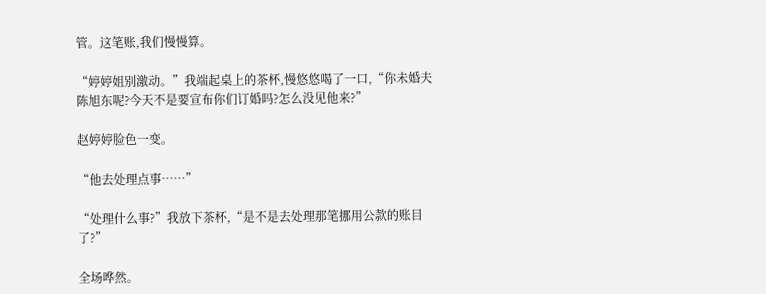管。这笔账,我们慢慢算。

“婷婷姐别激动。”我端起桌上的茶杯,慢悠悠喝了一口,“你未婚夫陈旭东呢?今天不是要宣布你们订婚吗?怎么没见他来?”

赵婷婷脸色一变。

“他去处理点事……”

“处理什么事?”我放下茶杯,“是不是去处理那笔挪用公款的账目了?”

全场哗然。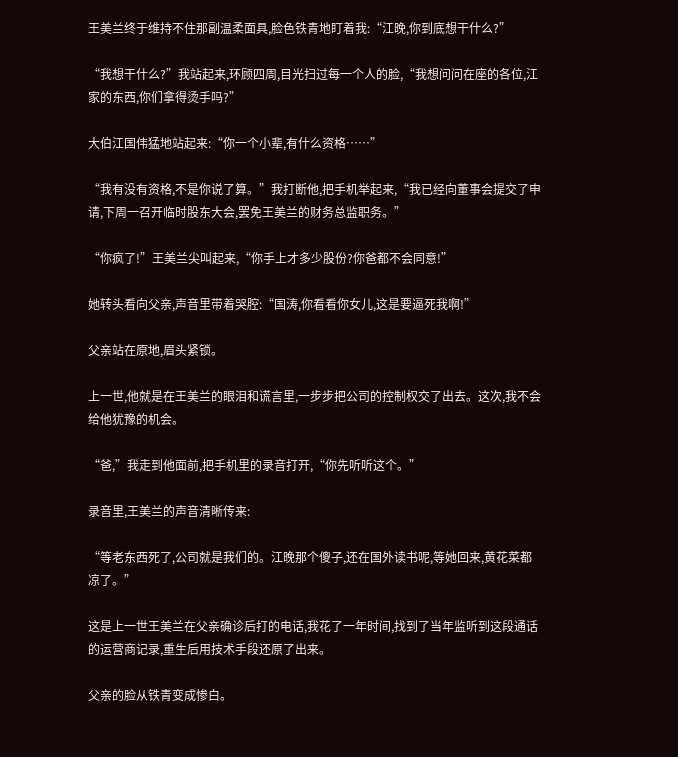王美兰终于维持不住那副温柔面具,脸色铁青地盯着我:“江晚,你到底想干什么?”

“我想干什么?”我站起来,环顾四周,目光扫过每一个人的脸,“我想问问在座的各位,江家的东西,你们拿得烫手吗?”

大伯江国伟猛地站起来:“你一个小辈,有什么资格……”

“我有没有资格,不是你说了算。”我打断他,把手机举起来,“我已经向董事会提交了申请,下周一召开临时股东大会,罢免王美兰的财务总监职务。”

“你疯了!”王美兰尖叫起来,“你手上才多少股份?你爸都不会同意!”

她转头看向父亲,声音里带着哭腔:“国涛,你看看你女儿,这是要逼死我啊!”

父亲站在原地,眉头紧锁。

上一世,他就是在王美兰的眼泪和谎言里,一步步把公司的控制权交了出去。这次,我不会给他犹豫的机会。

“爸,”我走到他面前,把手机里的录音打开,“你先听听这个。”

录音里,王美兰的声音清晰传来:

“等老东西死了,公司就是我们的。江晚那个傻子,还在国外读书呢,等她回来,黄花菜都凉了。”

这是上一世王美兰在父亲确诊后打的电话,我花了一年时间,找到了当年监听到这段通话的运营商记录,重生后用技术手段还原了出来。

父亲的脸从铁青变成惨白。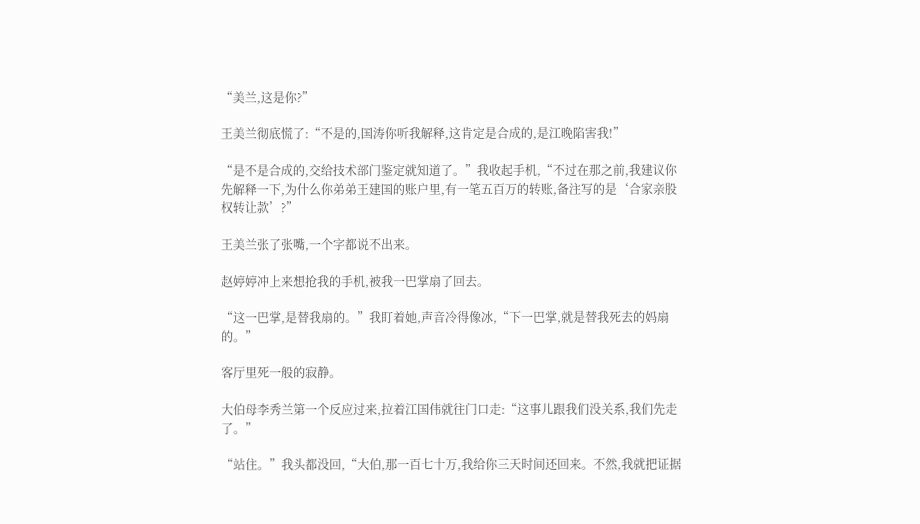“美兰,这是你?”

王美兰彻底慌了:“不是的,国涛你听我解释,这肯定是合成的,是江晚陷害我!”

“是不是合成的,交给技术部门鉴定就知道了。”我收起手机,“不过在那之前,我建议你先解释一下,为什么你弟弟王建国的账户里,有一笔五百万的转账,备注写的是‘合家亲股权转让款’?”

王美兰张了张嘴,一个字都说不出来。

赵婷婷冲上来想抢我的手机,被我一巴掌扇了回去。

“这一巴掌,是替我扇的。”我盯着她,声音冷得像冰,“下一巴掌,就是替我死去的妈扇的。”

客厅里死一般的寂静。

大伯母李秀兰第一个反应过来,拉着江国伟就往门口走:“这事儿跟我们没关系,我们先走了。”

“站住。”我头都没回,“大伯,那一百七十万,我给你三天时间还回来。不然,我就把证据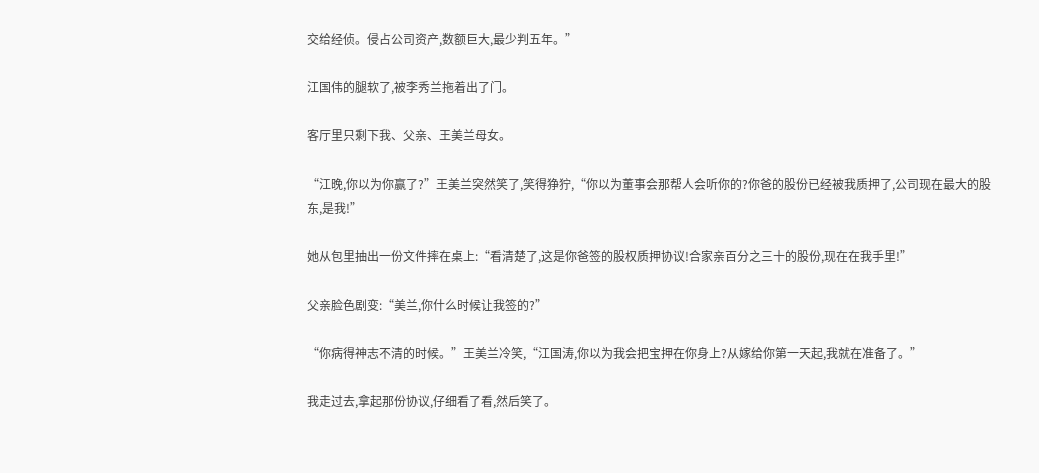交给经侦。侵占公司资产,数额巨大,最少判五年。”

江国伟的腿软了,被李秀兰拖着出了门。

客厅里只剩下我、父亲、王美兰母女。

“江晚,你以为你赢了?”王美兰突然笑了,笑得狰狞,“你以为董事会那帮人会听你的?你爸的股份已经被我质押了,公司现在最大的股东,是我!”

她从包里抽出一份文件摔在桌上:“看清楚了,这是你爸签的股权质押协议!合家亲百分之三十的股份,现在在我手里!”

父亲脸色剧变:“美兰,你什么时候让我签的?”

“你病得神志不清的时候。”王美兰冷笑,“江国涛,你以为我会把宝押在你身上?从嫁给你第一天起,我就在准备了。”

我走过去,拿起那份协议,仔细看了看,然后笑了。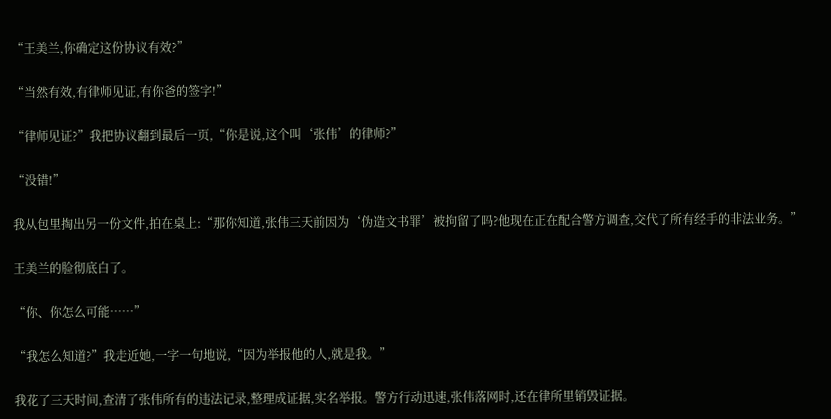“王美兰,你确定这份协议有效?”

“当然有效,有律师见证,有你爸的签字!”

“律师见证?”我把协议翻到最后一页,“你是说,这个叫‘张伟’的律师?”

“没错!”

我从包里掏出另一份文件,拍在桌上:“那你知道,张伟三天前因为‘伪造文书罪’被拘留了吗?他现在正在配合警方调查,交代了所有经手的非法业务。”

王美兰的脸彻底白了。

“你、你怎么可能……”

“我怎么知道?”我走近她,一字一句地说,“因为举报他的人,就是我。”

我花了三天时间,查清了张伟所有的违法记录,整理成证据,实名举报。警方行动迅速,张伟落网时,还在律所里销毁证据。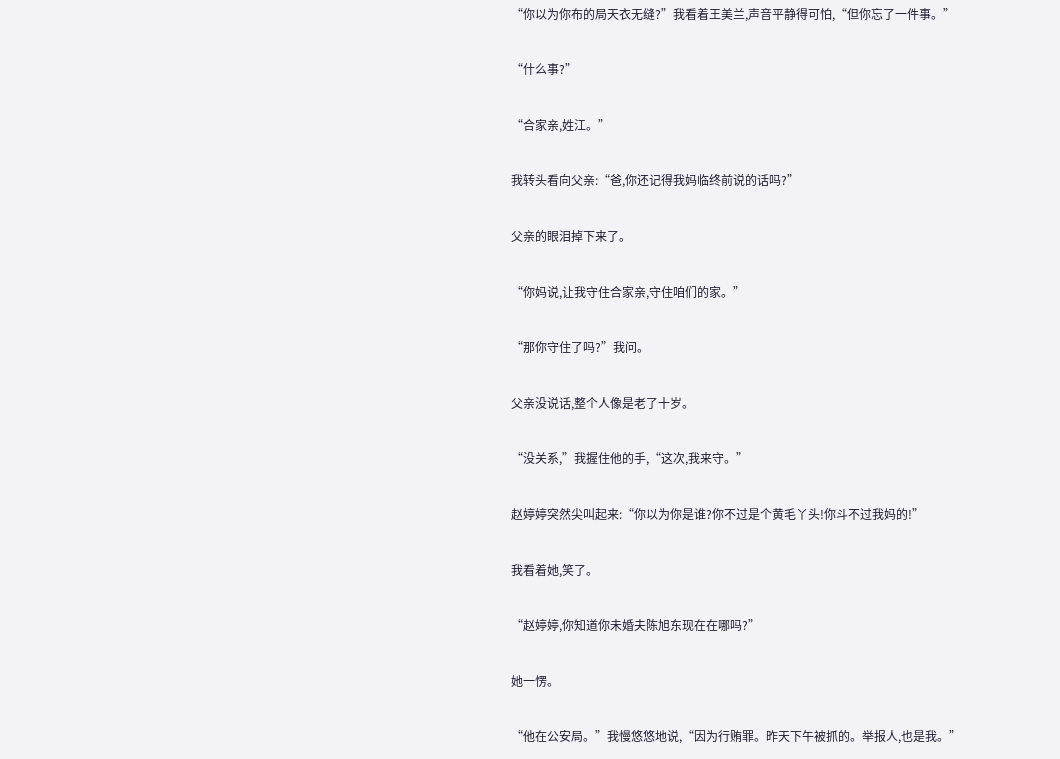“你以为你布的局天衣无缝?”我看着王美兰,声音平静得可怕,“但你忘了一件事。”

“什么事?”

“合家亲,姓江。”

我转头看向父亲:“爸,你还记得我妈临终前说的话吗?”

父亲的眼泪掉下来了。

“你妈说,让我守住合家亲,守住咱们的家。”

“那你守住了吗?”我问。

父亲没说话,整个人像是老了十岁。

“没关系,”我握住他的手,“这次,我来守。”

赵婷婷突然尖叫起来:“你以为你是谁?你不过是个黄毛丫头!你斗不过我妈的!”

我看着她,笑了。

“赵婷婷,你知道你未婚夫陈旭东现在在哪吗?”

她一愣。

“他在公安局。”我慢悠悠地说,“因为行贿罪。昨天下午被抓的。举报人,也是我。”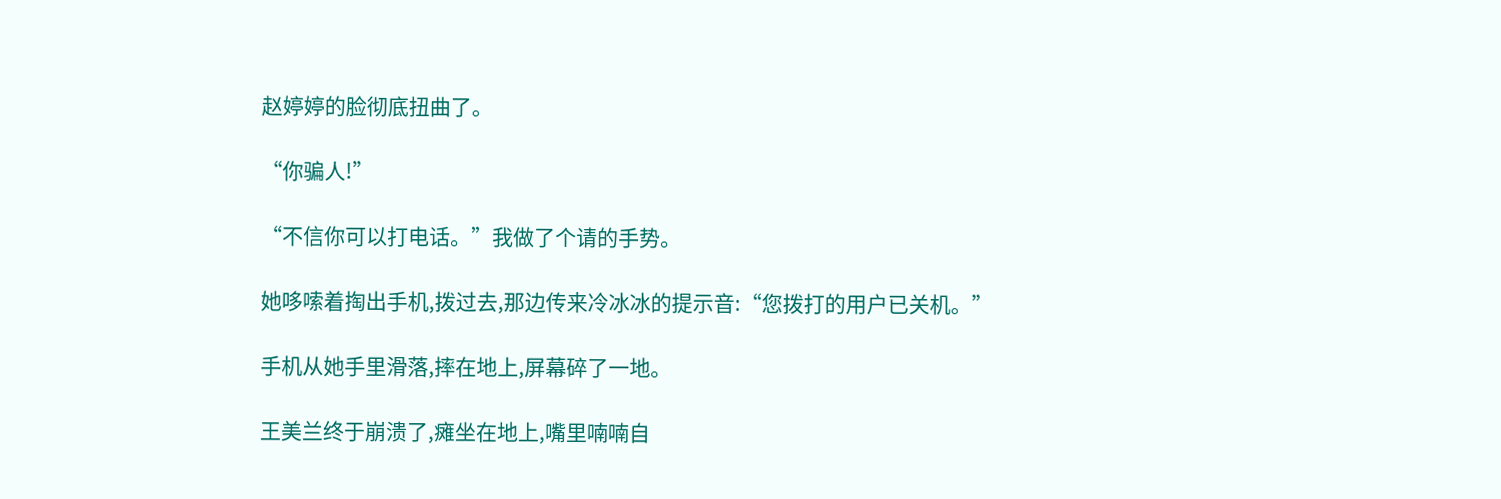赵婷婷的脸彻底扭曲了。

“你骗人!”

“不信你可以打电话。”我做了个请的手势。

她哆嗦着掏出手机,拨过去,那边传来冷冰冰的提示音:“您拨打的用户已关机。”

手机从她手里滑落,摔在地上,屏幕碎了一地。

王美兰终于崩溃了,瘫坐在地上,嘴里喃喃自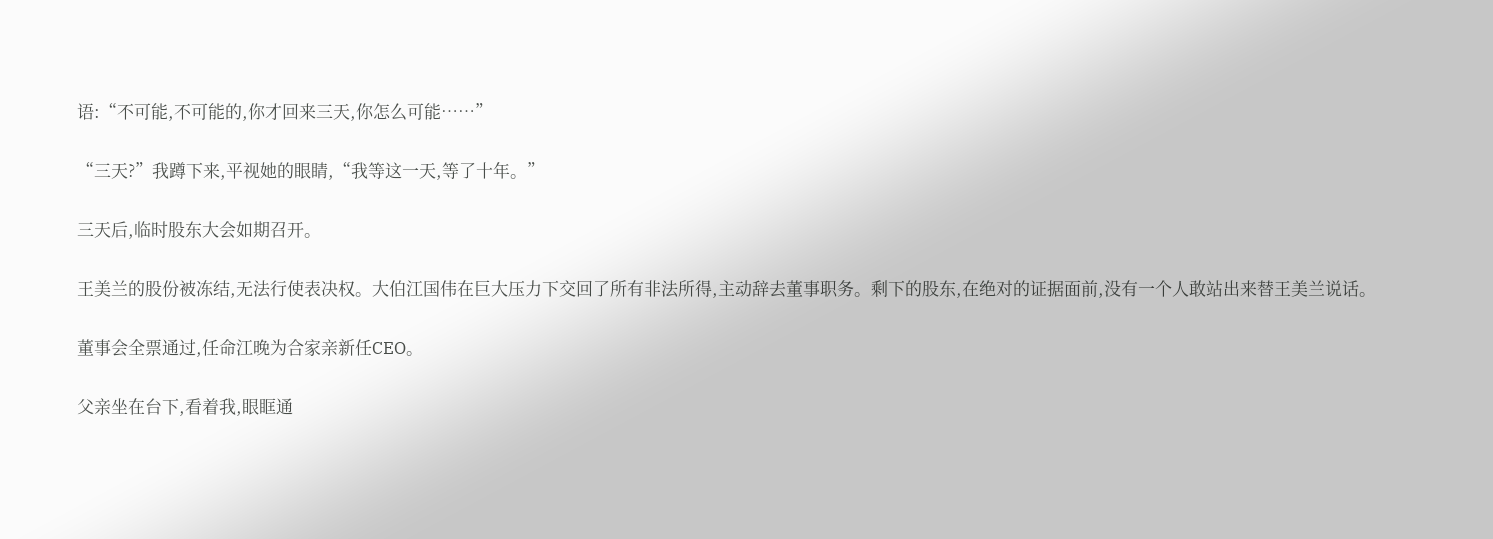语:“不可能,不可能的,你才回来三天,你怎么可能……”

“三天?”我蹲下来,平视她的眼睛,“我等这一天,等了十年。”

三天后,临时股东大会如期召开。

王美兰的股份被冻结,无法行使表决权。大伯江国伟在巨大压力下交回了所有非法所得,主动辞去董事职务。剩下的股东,在绝对的证据面前,没有一个人敢站出来替王美兰说话。

董事会全票通过,任命江晚为合家亲新任CEO。

父亲坐在台下,看着我,眼眶通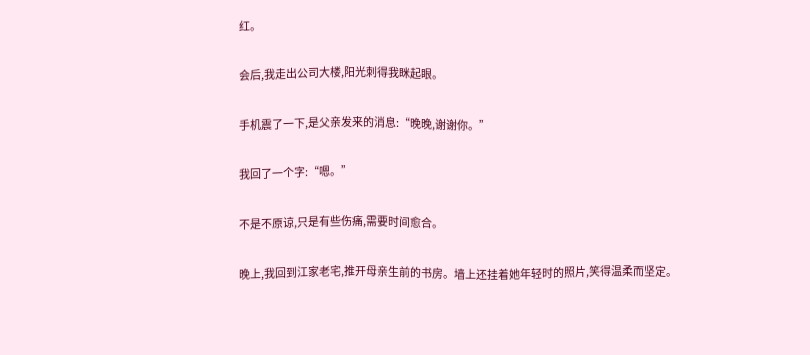红。

会后,我走出公司大楼,阳光刺得我眯起眼。

手机震了一下,是父亲发来的消息:“晚晚,谢谢你。”

我回了一个字:“嗯。”

不是不原谅,只是有些伤痛,需要时间愈合。

晚上,我回到江家老宅,推开母亲生前的书房。墙上还挂着她年轻时的照片,笑得温柔而坚定。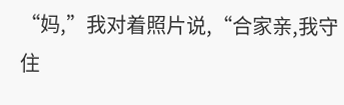“妈,”我对着照片说,“合家亲,我守住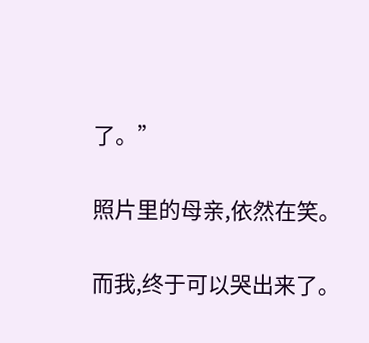了。”

照片里的母亲,依然在笑。

而我,终于可以哭出来了。